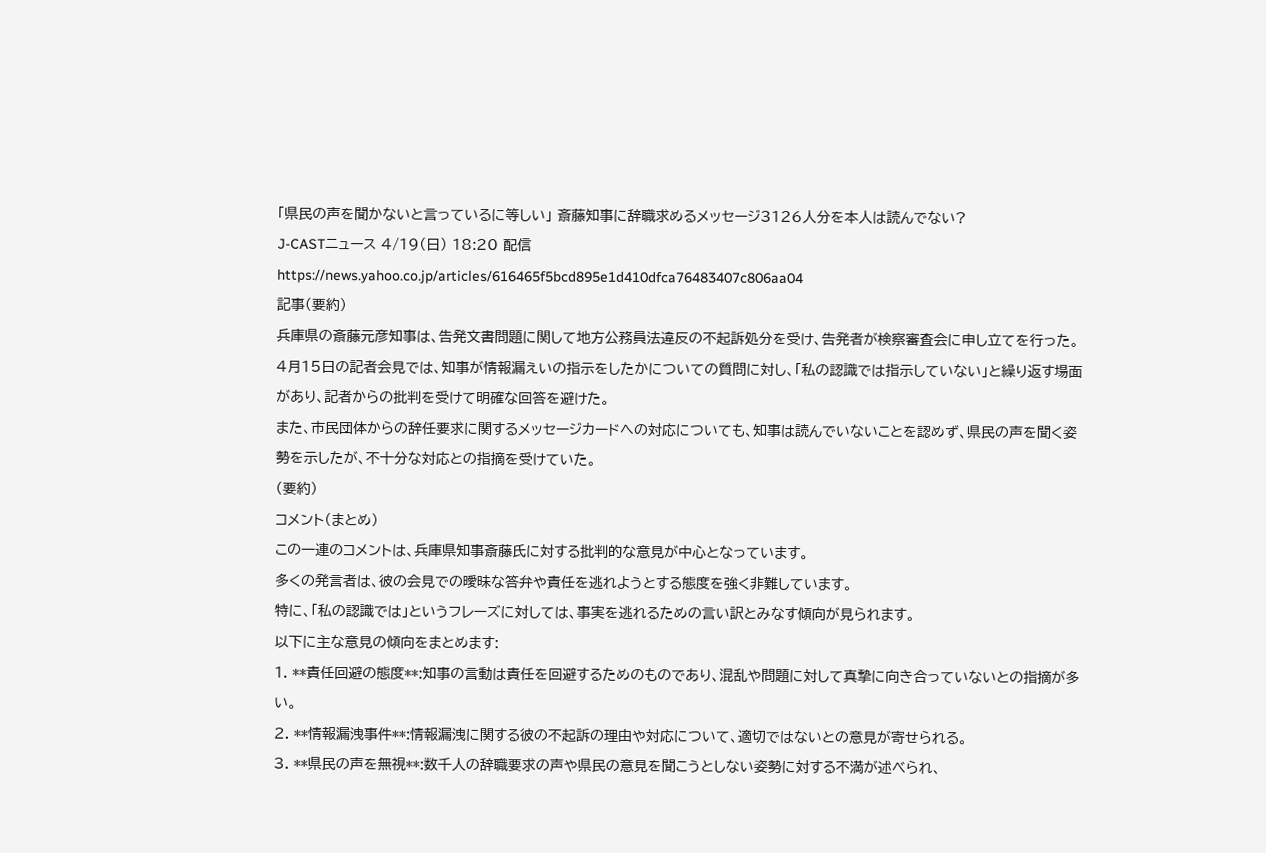「県民の声を聞かないと言っているに等しい」 斎藤知事に辞職求めるメッセージ3126人分を本人は読んでない?
J-CASTニュース 4/19(日) 18:20 配信
https://news.yahoo.co.jp/articles/616465f5bcd895e1d410dfca76483407c806aa04
記事(要約)
兵庫県の斎藤元彦知事は、告発文書問題に関して地方公務員法違反の不起訴処分を受け、告発者が検察審査会に申し立てを行った。
4月15日の記者会見では、知事が情報漏えいの指示をしたかについての質問に対し、「私の認識では指示していない」と繰り返す場面があり、記者からの批判を受けて明確な回答を避けた。
また、市民団体からの辞任要求に関するメッセージカードへの対応についても、知事は読んでいないことを認めず、県民の声を聞く姿勢を示したが、不十分な対応との指摘を受けていた。
(要約)
コメント(まとめ)
この一連のコメントは、兵庫県知事斎藤氏に対する批判的な意見が中心となっています。
多くの発言者は、彼の会見での曖昧な答弁や責任を逃れようとする態度を強く非難しています。
特に、「私の認識では」というフレーズに対しては、事実を逃れるための言い訳とみなす傾向が見られます。
以下に主な意見の傾向をまとめます:
1. **責任回避の態度**:知事の言動は責任を回避するためのものであり、混乱や問題に対して真摯に向き合っていないとの指摘が多い。
2. **情報漏洩事件**:情報漏洩に関する彼の不起訴の理由や対応について、適切ではないとの意見が寄せられる。
3. **県民の声を無視**:数千人の辞職要求の声や県民の意見を聞こうとしない姿勢に対する不満が述べられ、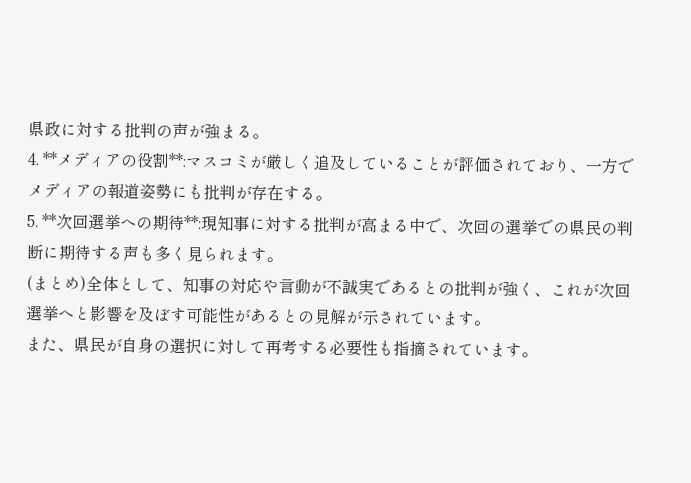県政に対する批判の声が強まる。
4. **メディアの役割**:マスコミが厳しく追及していることが評価されており、一方でメディアの報道姿勢にも批判が存在する。
5. **次回選挙への期待**:現知事に対する批判が高まる中で、次回の選挙での県民の判断に期待する声も多く見られます。
(まとめ)全体として、知事の対応や言動が不誠実であるとの批判が強く、これが次回選挙へと影響を及ぼす可能性があるとの見解が示されています。
また、県民が自身の選択に対して再考する必要性も指摘されています。